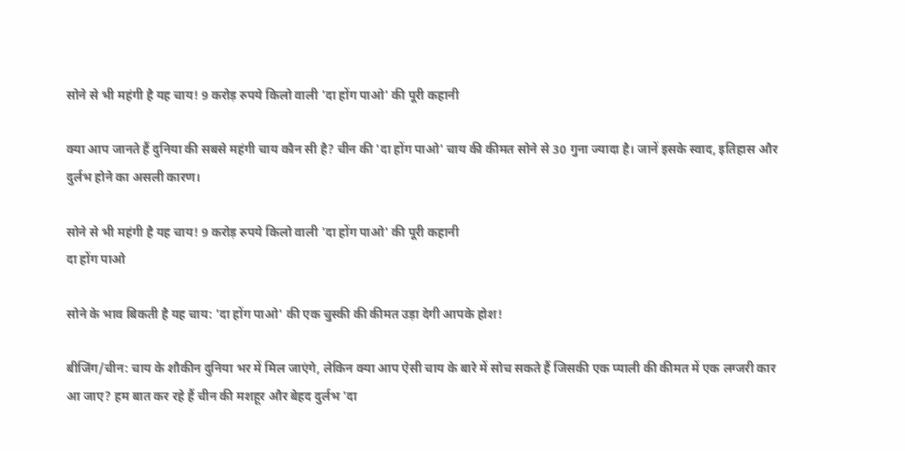सोने से भी महंगी है यह चाय! 9 करोड़ रुपये किलो वाली 'दा होंग पाओ' की पूरी कहानी

क्या आप जानते हैं दुनिया की सबसे महंगी चाय कौन सी है? चीन की 'दा होंग पाओ' चाय की कीमत सोने से 30 गुना ज्यादा है। जानें इसके स्वाद, इतिहास और दुर्लभ होने का असली कारण।

सोने से भी महंगी है यह चाय! 9 करोड़ रुपये किलो वाली 'दा होंग पाओ' की पूरी कहानी
दा होंग पाओ

सोने के भाव बिकती है यह चाय: 'दा होंग पाओ' की एक चुस्की की कीमत उड़ा देगी आपके होश!

बीजिंग/चीन: चाय के शौकीन दुनिया भर में मिल जाएंगे, लेकिन क्या आप ऐसी चाय के बारे में सोच सकते हैं जिसकी एक प्याली की कीमत में एक लग्जरी कार आ जाए? हम बात कर रहे हैं चीन की मशहूर और बेहद दुर्लभ 'दा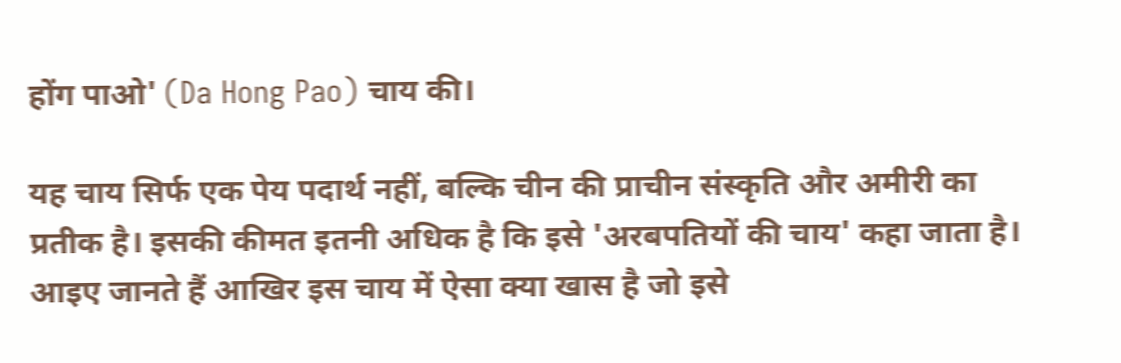होंग पाओ' (Da Hong Pao) चाय की।

यह चाय सिर्फ एक पेय पदार्थ नहीं, बल्कि चीन की प्राचीन संस्कृति और अमीरी का प्रतीक है। इसकी कीमत इतनी अधिक है कि इसे 'अरबपतियों की चाय' कहा जाता है। आइए जानते हैं आखिर इस चाय में ऐसा क्या खास है जो इसे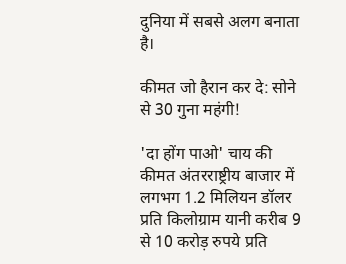दुनिया में सबसे अलग बनाता है।

कीमत जो हैरान कर दे: सोने से 30 गुना महंगी!

'दा होंग पाओ' चाय की कीमत अंतरराष्ट्रीय बाजार में लगभग 1.2 मिलियन डॉलर प्रति किलोग्राम यानी करीब 9 से 10 करोड़ रुपये प्रति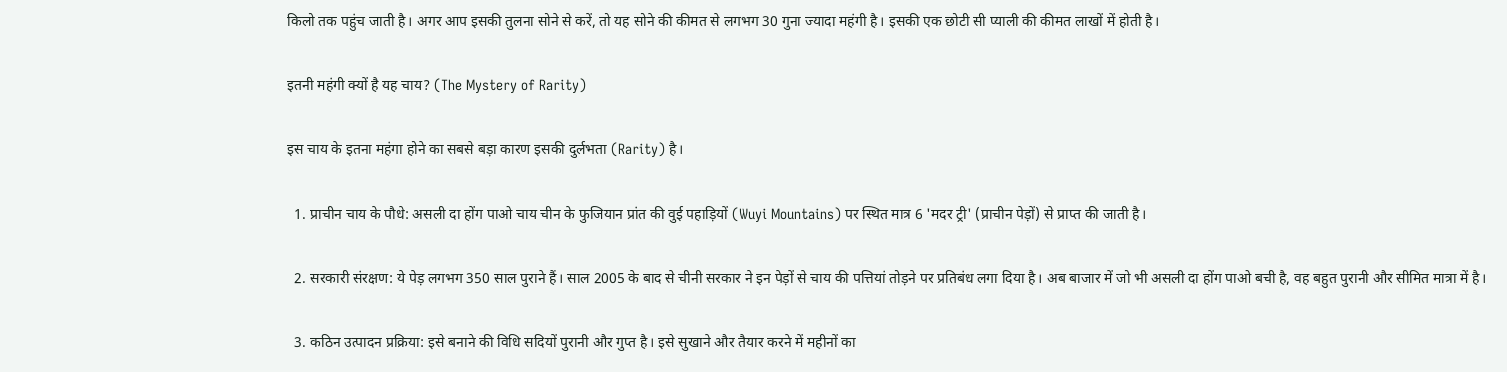किलो तक पहुंच जाती है। अगर आप इसकी तुलना सोने से करें, तो यह सोने की कीमत से लगभग 30 गुना ज्यादा महंगी है। इसकी एक छोटी सी प्याली की कीमत लाखों में होती है।

इतनी महंगी क्यों है यह चाय? (The Mystery of Rarity)

इस चाय के इतना महंगा होने का सबसे बड़ा कारण इसकी दुर्लभता (Rarity) है।

  1. प्राचीन चाय के पौधे: असली दा होंग पाओ चाय चीन के फुजियान प्रांत की वुई पहाड़ियों (Wuyi Mountains) पर स्थित मात्र 6 'मदर ट्री' (प्राचीन पेड़ों) से प्राप्त की जाती है।

  2. सरकारी संरक्षण: ये पेड़ लगभग 350 साल पुराने हैं। साल 2005 के बाद से चीनी सरकार ने इन पेड़ों से चाय की पत्तियां तोड़ने पर प्रतिबंध लगा दिया है। अब बाजार में जो भी असली दा होंग पाओ बची है, वह बहुत पुरानी और सीमित मात्रा में है।

  3. कठिन उत्पादन प्रक्रिया: इसे बनाने की विधि सदियों पुरानी और गुप्त है। इसे सुखाने और तैयार करने में महीनों का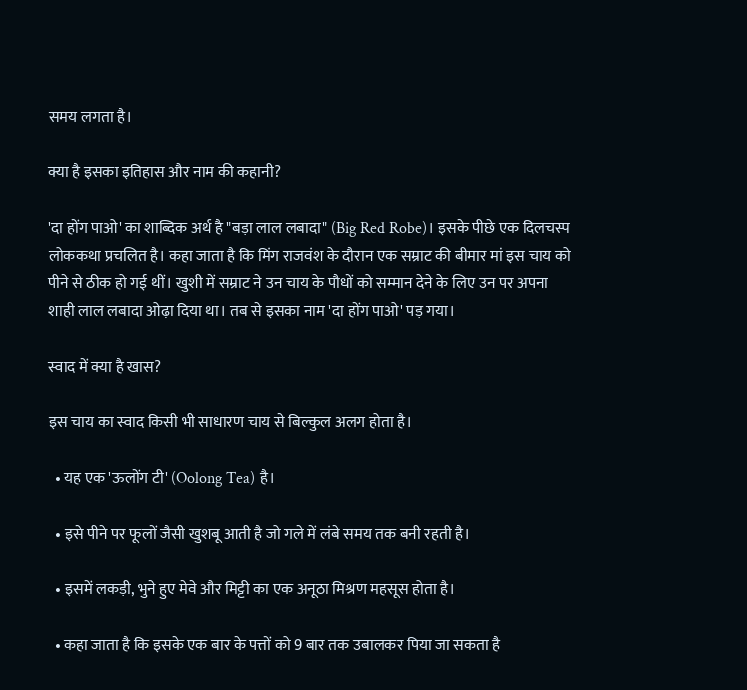समय लगता है।

क्या है इसका इतिहास और नाम की कहानी?

'दा होंग पाओ' का शाब्दिक अर्थ है "बड़ा लाल लबादा" (Big Red Robe)। इसके पीछे एक दिलचस्प लोककथा प्रचलित है। कहा जाता है कि मिंग राजवंश के दौरान एक सम्राट की बीमार मां इस चाय को पीने से ठीक हो गई थीं। खुशी में सम्राट ने उन चाय के पौधों को सम्मान देने के लिए उन पर अपना शाही लाल लबादा ओढ़ा दिया था। तब से इसका नाम 'दा होंग पाओ' पड़ गया।

स्वाद में क्या है खास?

इस चाय का स्वाद किसी भी साधारण चाय से बिल्कुल अलग होता है।

  • यह एक 'ऊलोंग टी' (Oolong Tea) है।

  • इसे पीने पर फूलों जैसी खुशबू आती है जो गले में लंबे समय तक बनी रहती है।

  • इसमें लकड़ी, भुने हुए मेवे और मिट्टी का एक अनूठा मिश्रण महसूस होता है।

  • कहा जाता है कि इसके एक बार के पत्तों को 9 बार तक उबालकर पिया जा सकता है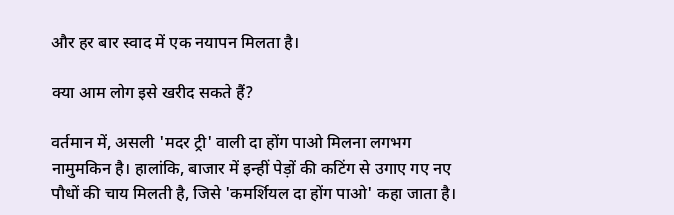और हर बार स्वाद में एक नयापन मिलता है।

क्या आम लोग इसे खरीद सकते हैं?

वर्तमान में, असली 'मदर ट्री' वाली दा होंग पाओ मिलना लगभग नामुमकिन है। हालांकि, बाजार में इन्हीं पेड़ों की कटिंग से उगाए गए नए पौधों की चाय मिलती है, जिसे 'कमर्शियल दा होंग पाओ' कहा जाता है।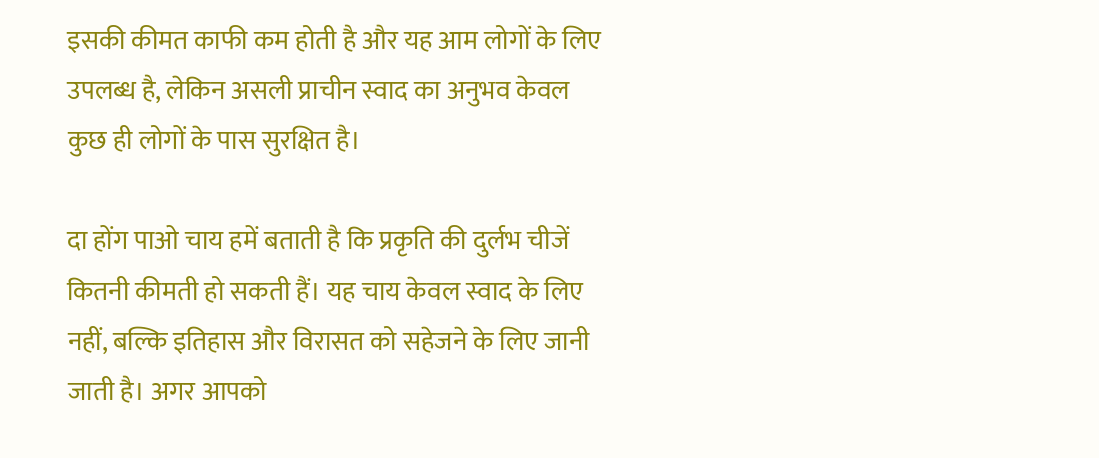इसकी कीमत काफी कम होती है और यह आम लोगों के लिए उपलब्ध है, लेकिन असली प्राचीन स्वाद का अनुभव केवल कुछ ही लोगों के पास सुरक्षित है।

दा होंग पाओ चाय हमें बताती है कि प्रकृति की दुर्लभ चीजें कितनी कीमती हो सकती हैं। यह चाय केवल स्वाद के लिए नहीं, बल्कि इतिहास और विरासत को सहेजने के लिए जानी जाती है। अगर आपको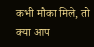कभी मौका मिले, तो क्या आप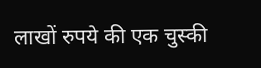लाखों रुपये की एक चुस्की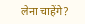लेना चाहेंगे?